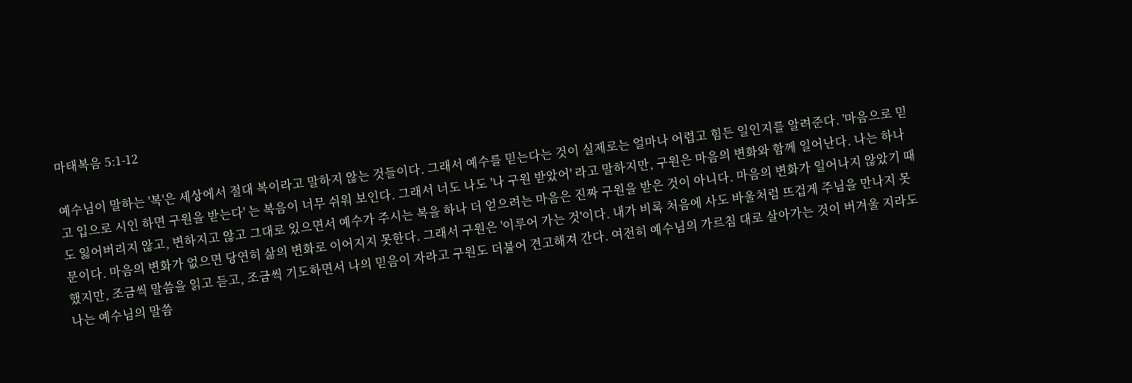마태복음 5:1-12

예수님이 말하는 '복'은 세상에서 절대 복이라고 말하지 않는 것들이다. 그래서 예수를 믿는다는 것이 실제로는 얼마나 어렵고 힘든 일인지를 알려준다. '마음으로 믿고 입으로 시인 하면 구원을 받는다' 는 복음이 너무 쉬워 보인다. 그래서 너도 나도 '나 구원 받았어' 라고 말하지만, 구원은 마음의 변화와 함께 일어난다. 나는 하나도 잃어버리지 않고, 변하지고 않고 그대로 있으면서 예수가 주시는 복을 하나 더 얻으려는 마음은 진짜 구원을 받은 것이 아니다. 마음의 변화가 일어나지 않았기 때문이다. 마음의 변화가 없으면 당연히 삶의 변화로 이어지지 못한다. 그래서 구원은 '이루어 가는 것'이다. 내가 비록 처음에 사도 바울처럼 뜨겁게 주님을 만나지 못했지만, 조금씩 말씀을 읽고 듣고, 조금씩 기도하면서 나의 믿음이 자라고 구원도 더불어 견고해져 간다. 여전히 예수님의 가르침 대로 살아가는 것이 버겨울 지라도 나는 예수님의 말씀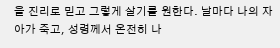을 진리로 믿고 그렇게 살기를 원한다. 날마다 나의 자아가 죽고, 성령께서 온전히 나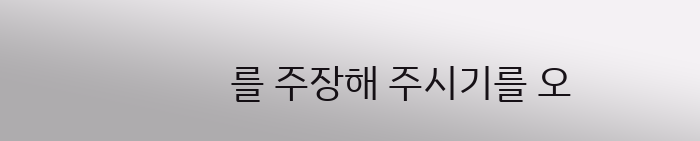를 주장해 주시기를 오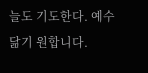늘도 기도한다. 예수 닮기 원합니다.